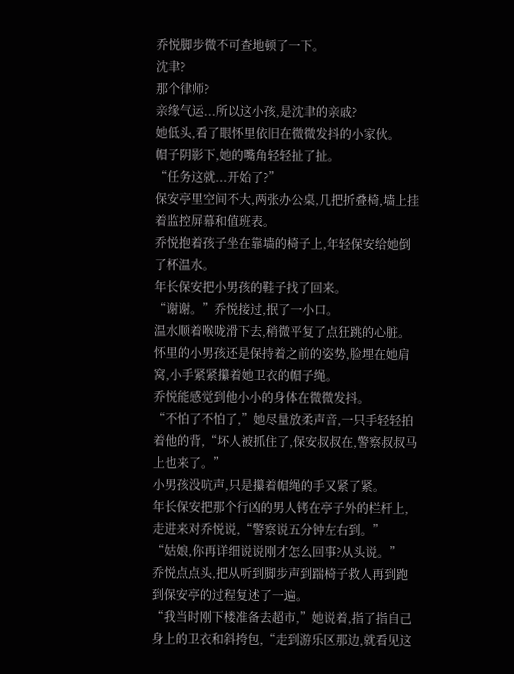乔悦脚步微不可查地顿了一下。
沈聿?
那个律师?
亲缘气运...所以这小孩,是沈聿的亲戚?
她低头,看了眼怀里依旧在微微发抖的小家伙。
帽子阴影下,她的嘴角轻轻扯了扯。
“任务这就...开始了?”
保安亭里空间不大,两张办公桌,几把折叠椅,墙上挂着监控屏幕和值班表。
乔悦抱着孩子坐在靠墙的椅子上,年轻保安给她倒了杯温水。
年长保安把小男孩的鞋子找了回来。
“谢谢。”乔悦接过,抿了一小口。
温水顺着喉咙滑下去,稍微平复了点狂跳的心脏。
怀里的小男孩还是保持着之前的姿势,脸埋在她肩窝,小手紧紧攥着她卫衣的帽子绳。
乔悦能感觉到他小小的身体在微微发抖。
“不怕了不怕了,”她尽量放柔声音,一只手轻轻拍着他的背,“坏人被抓住了,保安叔叔在,警察叔叔马上也来了。”
小男孩没吭声,只是攥着帽绳的手又紧了紧。
年长保安把那个行凶的男人铐在亭子外的栏杆上,走进来对乔悦说,“警察说五分钟左右到。”
“姑娘,你再详细说说刚才怎么回事?从头说。”
乔悦点点头,把从听到脚步声到踹椅子救人再到跑到保安亭的过程复述了一遍。
“我当时刚下楼准备去超市,”她说着,指了指自己身上的卫衣和斜挎包,“走到游乐区那边,就看见这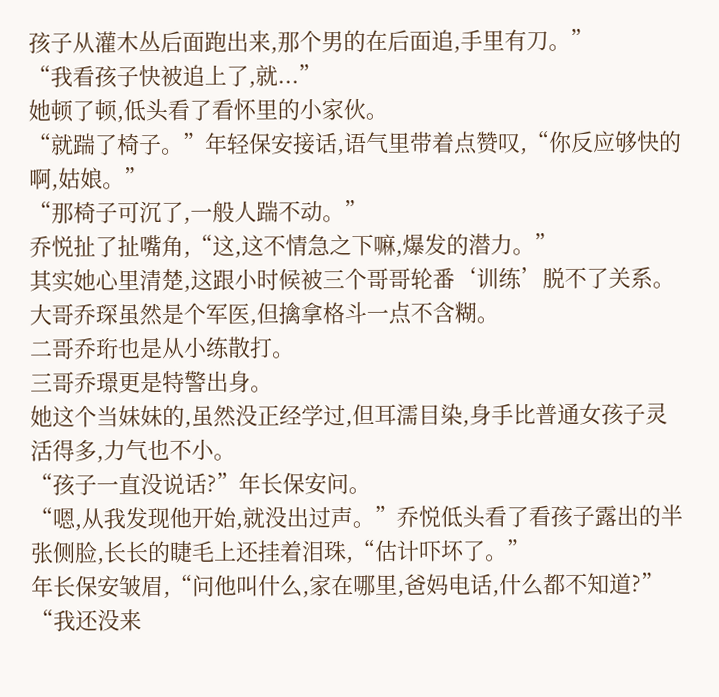孩子从灌木丛后面跑出来,那个男的在后面追,手里有刀。”
“我看孩子快被追上了,就...”
她顿了顿,低头看了看怀里的小家伙。
“就踹了椅子。”年轻保安接话,语气里带着点赞叹,“你反应够快的啊,姑娘。”
“那椅子可沉了,一般人踹不动。”
乔悦扯了扯嘴角,“这,这不情急之下嘛,爆发的潜力。”
其实她心里清楚,这跟小时候被三个哥哥轮番‘训练’脱不了关系。
大哥乔琛虽然是个军医,但擒拿格斗一点不含糊。
二哥乔珩也是从小练散打。
三哥乔璟更是特警出身。
她这个当妹妹的,虽然没正经学过,但耳濡目染,身手比普通女孩子灵活得多,力气也不小。
“孩子一直没说话?”年长保安问。
“嗯,从我发现他开始,就没出过声。”乔悦低头看了看孩子露出的半张侧脸,长长的睫毛上还挂着泪珠,“估计吓坏了。”
年长保安皱眉,“问他叫什么,家在哪里,爸妈电话,什么都不知道?”
“我还没来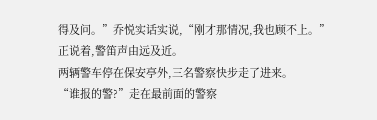得及问。”乔悦实话实说,“刚才那情况,我也顾不上。”
正说着,警笛声由远及近。
两辆警车停在保安亭外,三名警察快步走了进来。
“谁报的警?”走在最前面的警察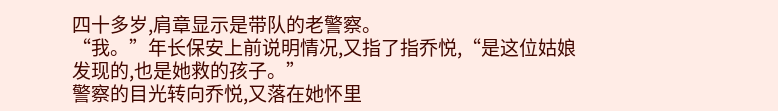四十多岁,肩章显示是带队的老警察。
“我。”年长保安上前说明情况,又指了指乔悦,“是这位姑娘发现的,也是她救的孩子。”
警察的目光转向乔悦,又落在她怀里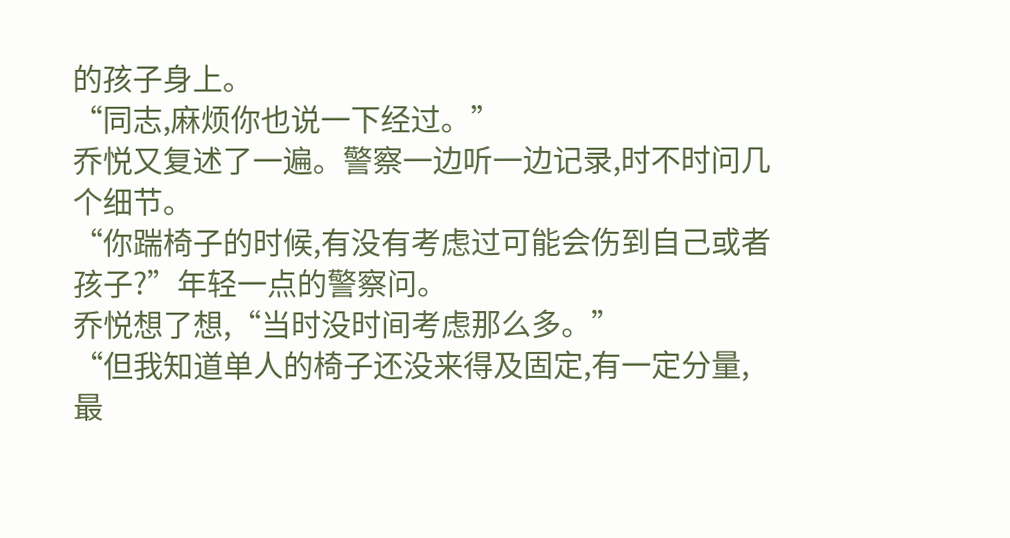的孩子身上。
“同志,麻烦你也说一下经过。”
乔悦又复述了一遍。警察一边听一边记录,时不时问几个细节。
“你踹椅子的时候,有没有考虑过可能会伤到自己或者孩子?”年轻一点的警察问。
乔悦想了想,“当时没时间考虑那么多。”
“但我知道单人的椅子还没来得及固定,有一定分量,最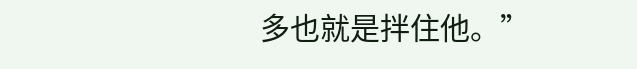多也就是拌住他。”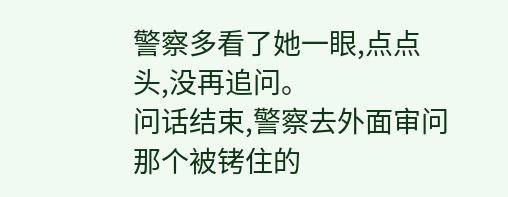警察多看了她一眼,点点头,没再追问。
问话结束,警察去外面审问那个被铐住的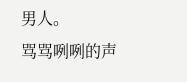男人。
骂骂咧咧的声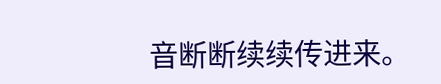音断断续续传进来。